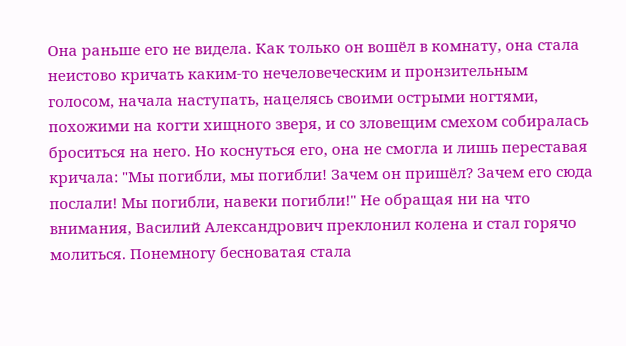Она раньше его не видела. Как только он вошёл в комнату, она стала неистово кричать каким-то нечеловеческим и пронзительным голосом, начала наступать, нацелясь своими острыми ногтями, похожими на когти хищного зверя, и со зловещим смехом собиралась броситься на него. Но коснуться его, она не смогла и лишь переставая кричала: "Мы погибли, мы погибли! Зачем он пришёл? Зачем его сюда послали! Мы погибли, навеки погибли!" Не обращая ни на что внимания, Василий Александрович преклонил колена и стал горячо молиться. Понемногу бесноватая стала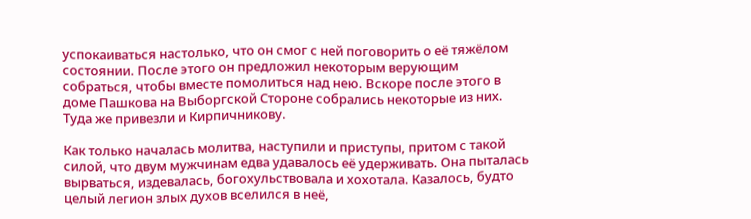успокаиваться настолько, что он смог с ней поговорить о её тяжёлом состоянии. После этого он предложил некоторым верующим собраться, чтобы вместе помолиться над нею. Вскоре после этого в доме Пашкова на Выборгской Стороне собрались некоторые из них. Туда же привезли и Кирпичникову.

Как только началась молитва, наступили и приступы, притом с такой силой, что двум мужчинам едва удавалось её удерживать. Она пыталась вырваться, издевалась, богохульствовала и хохотала. Казалось, будто целый легион злых духов вселился в неё,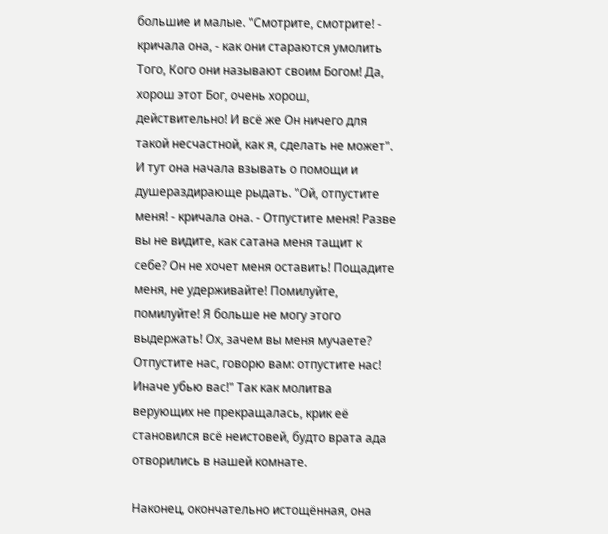большие и малые. "Смотрите, смотрите! - кричала она, - как они стараются умолить Того, Кого они называют своим Богом! Да, хорош этот Бог, очень хорош, действительно! И всё же Он ничего для такой несчастной, как я, сделать не может". И тут она начала взывать о помощи и душераздирающе рыдать. "Ой, отпустите меня! - кричала она. - Отпустите меня! Разве вы не видите, как сатана меня тащит к себе? Он не хочет меня оставить! Пощадите меня, не удерживайте! Помилуйте, помилуйте! Я больше не могу этого выдержать! Ох, зачем вы меня мучаете? Отпустите нас, говорю вам: отпустите нас! Иначе убью вас!" Так как молитва верующих не прекращалась, крик её становился всё неистовей, будто врата ада отворились в нашей комнате.

Наконец, окончательно истощённая, она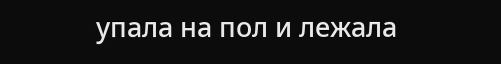упала на пол и лежала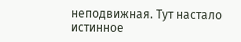неподвижная. Тут настало истинное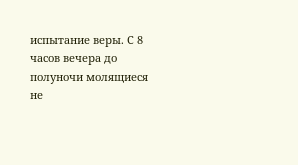испытание веры. С 8 часов вечера до полуночи молящиеся не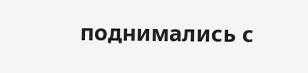поднимались с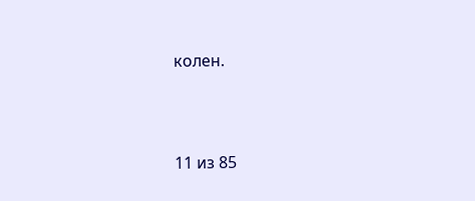колен.



11 из 85